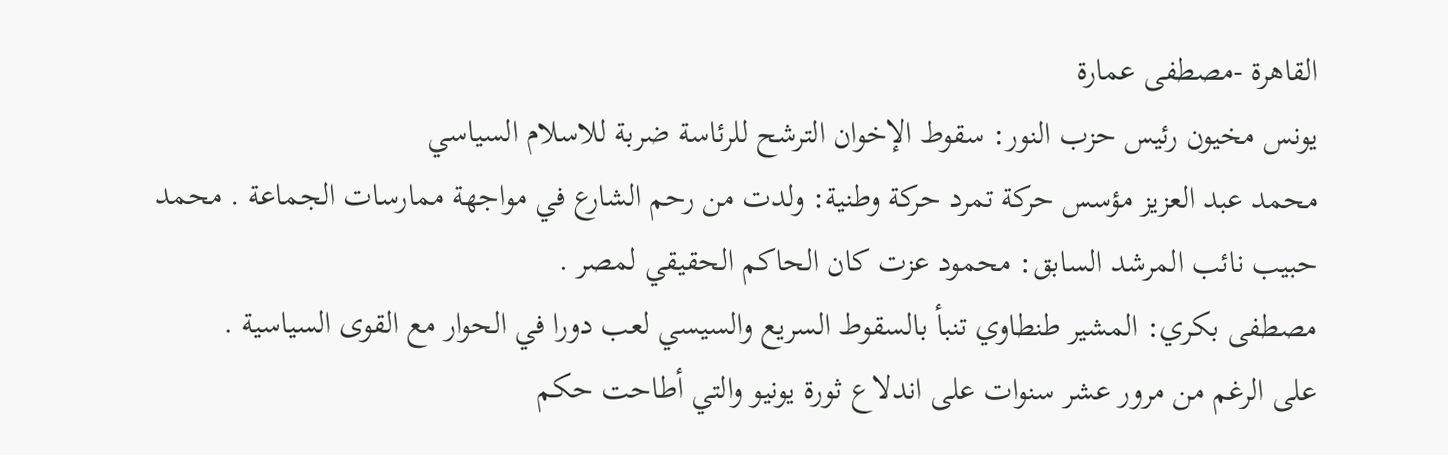القاهرة -مصطفى عمارة
يونس مخيون رئيس حزب النور: سقوط الإخوان الترشح للرئاسة ضربة للاسلام السياسي
محمد عبد العزيز مؤسس حركة تمرد حركة وطنية: ولدت من رحم الشارع في مواجهة ممارسات الجماعة . محمد حبيب نائب المرشد السابق: محمود عزت كان الحاكم الحقيقي لمصر .
مصطفى بكري: المشير طنطاوي تنبأ بالسقوط السريع والسيسي لعب دورا في الحوار مع القوى السياسية .
على الرغم من مرور عشر سنوات على اندلاع ثورة يونيو والتي أطاحت حكم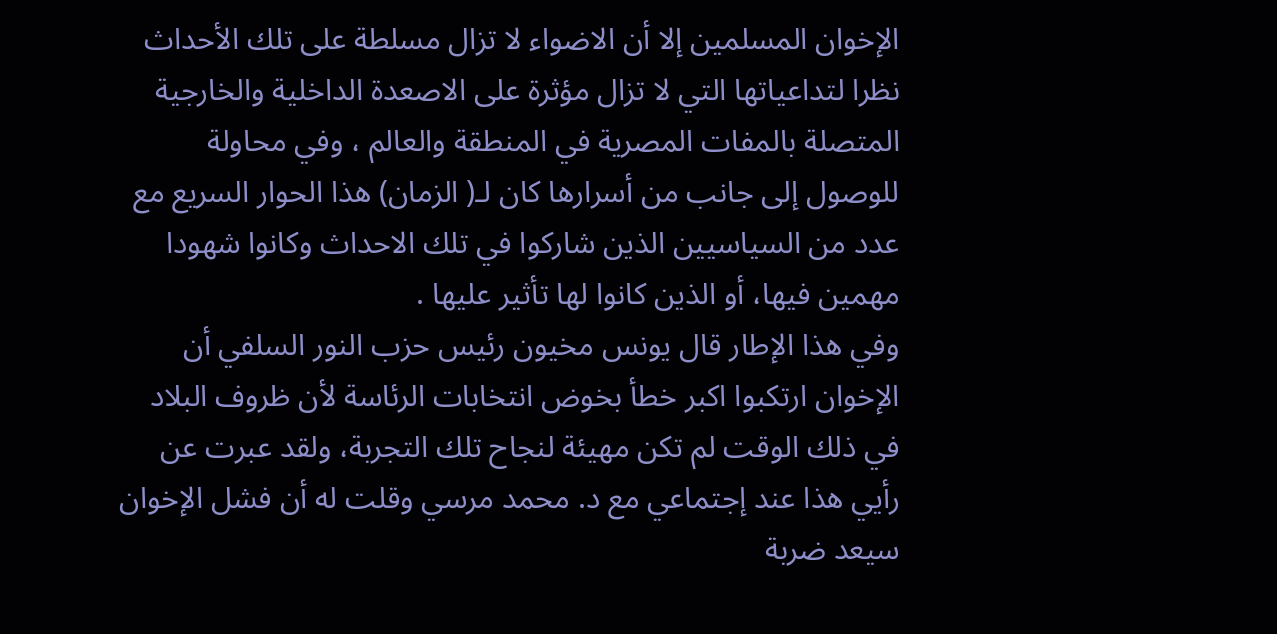الإخوان المسلمين إلا أن الاضواء لا تزال مسلطة على تلك الأحداث نظرا لتداعياتها التي لا تزال مؤثرة على الاصعدة الداخلية والخارجية المتصلة بالمفات المصرية في المنطقة والعالم ، وفي محاولة للوصول إلى جانب من أسرارها كان لـ( الزمان) هذا الحوار السريع مع عدد من السياسيين الذين شاركوا في تلك الاحداث وكانوا شهودا مهمين فيها، أو الذين كانوا لها تأثير عليها .
وفي هذا الإطار قال يونس مخيون رئيس حزب النور السلفي أن الإخوان ارتكبوا اكبر خطأ بخوض انتخابات الرئاسة لأن ظروف البلاد في ذلك الوقت لم تكن مهيئة لنجاح تلك التجربة، ولقد عبرت عن رأيي هذا عند إجتماعي مع د. محمد مرسي وقلت له أن فشل الإخوان سيعد ضربة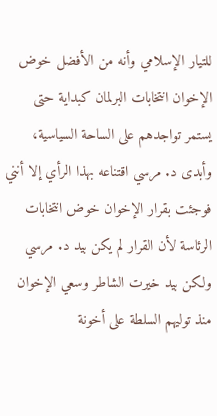للتيار الإسلامي وأنه من الأفضل خوض الإخوان انتخابات البرلمان كبداية حتى يستمر تواجدهم على الساحة السياسية، وأبدى د. مرسي اقتناعه بهذا الرأي إلا أنني فوجئت بقرار الإخوان خوض انتخابات الرئاسة لأن القرار لم يكن بيد د. مرسي ولكن بيد خيرت الشاطر وسعي الإخوان منذ توليهم السلطة على أخونة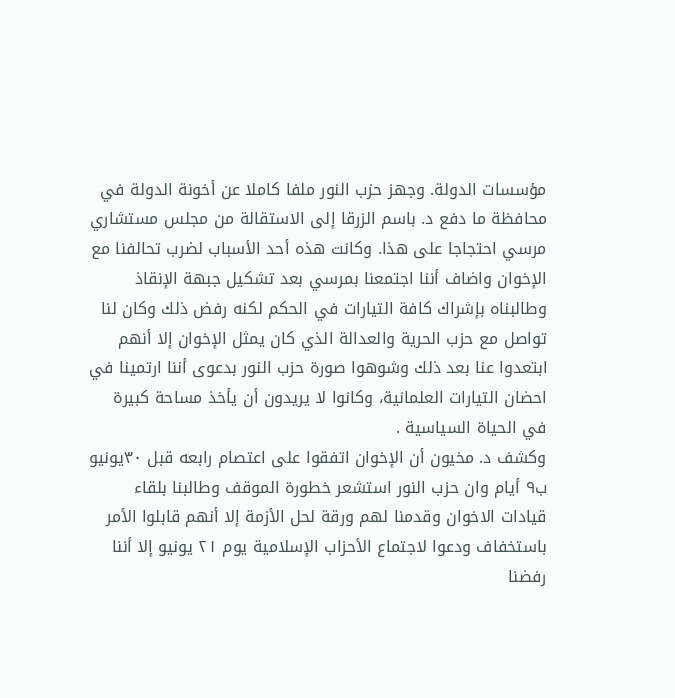مؤسسات الدولة. وجهز حزب النور ملفا كاملا عن أخونة الدولة في محافظة ما دفع د. باسم الزرقا إلى الاستقالة من مجلس مستشاري مرسي احتجاجا على هذا. وكانت هذه أحد الأسباب لضرب تحالفنا مع الإخوان واضاف أننا اجتمعنا بمرسي بعد تشكيل جبهة الإنقاذ وطالبناه بإشراك كافة التيارات في الحكم لكنه رفض ذلك وكان لنا تواصل مع حزب الحرية والعدالة الذي كان يمثل الإخوان إلا أنهم ابتعدوا عنا بعد ذلك وشوهوا صورة حزب النور بدعوى أننا ارتمينا في احضان التيارات العلمانية، وكانوا لا يريدون أن يأخذ مساحة كبيرة في الحياة السياسية .
وكشف د. مخيون أن الإخوان اتفقوا على اعتصام رابعه قبل ٣٠يونيو ب٩ أيام وان حزب النور استشعر خطورة الموقف وطالبنا بلقاء قيادات الاخوان وقدمنا لهم ورقة لحل الأزمة إلا أنهم قابلوا الأمر باستخفاف ودعوا لاجتماع الأحزاب الإسلامية يوم ٢١ يونيو إلا أننا رفضنا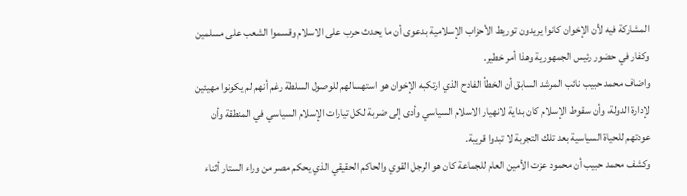المشاركة فيه لأن الإخوان كانوا يريدون توريط الأحزاب الإسلامية بدعوى أن ما يحدث حرب على الاسلام وقسموا الشعب على مسلمين وكفار في حضور رئيس الجمهورية وهذا أمر خطير.
واضاف محمد حبيب نائب المرشد السابق أن الخطأ الفادح الذي ارتكبه الإخوان هو استهسالهم للوصول السلطة رغم أنهم لم يكونوا مهيئين لإدارة الدولة، وأن سقوط الإسلام كان بداية لانهيار الاسلام السياسي وأدى إلى ضربة لكل تيارات الإسلام السياسي في المنطقة وأن عودتهم للحياة السياسية بعد تلك التجربة لا تبدوا قريبة.
وكشف محمد حبيب أن محمود عزت الأمين العام للجماعة كان هو الرجل القوي والحاكم الحقيقي الذي يحكم مصر من وراء الستار أثناء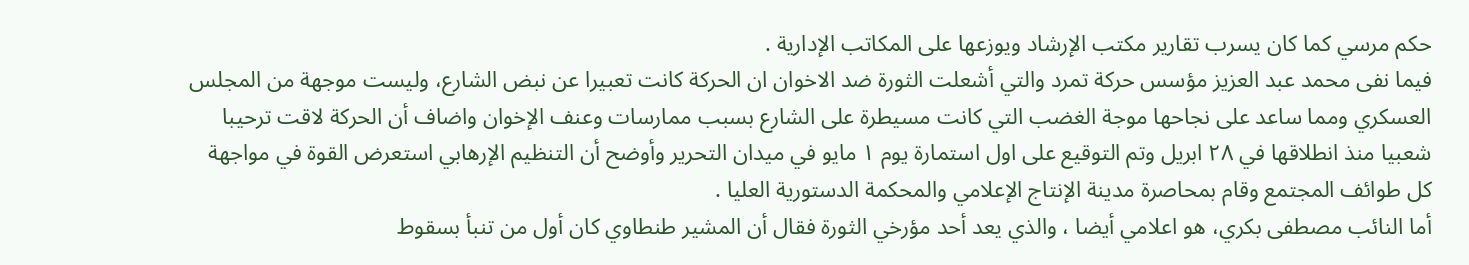حكم مرسي كما كان يسرب تقارير مكتب الإرشاد ويوزعها على المكاتب الإدارية .
فيما نفى محمد عبد العزيز مؤسس حركة تمرد والتي أشعلت الثورة ضد الاخوان ان الحركة كانت تعبيرا عن نبض الشارع، وليست موجهة من المجلس العسكري ومما ساعد على نجاحها موجة الغضب التي كانت مسيطرة على الشارع بسبب ممارسات وعنف الإخوان واضاف أن الحركة لاقت ترحيبا شعبيا منذ انطلاقها في ٢٨ ابريل وتم التوقيع على اول استمارة يوم ١ مايو في ميدان التحرير وأوضح أن التنظيم الإرهابي استعرض القوة في مواجهة كل طوائف المجتمع وقام بمحاصرة مدينة الإنتاج الإعلامي والمحكمة الدستورية العليا .
أما النائب مصطفى بكري، هو اعلامي أيضا ، والذي يعد أحد مؤرخي الثورة فقال أن المشير طنطاوي كان أول من تنبأ بسقوط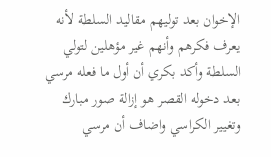الإخوان بعد توليهم مقاليد السلطة لأنه يعرف فكرهم وأنهم غير مؤهلين لتولي السلطة وأكد بكري أن أول ما فعله مرسي بعد دخوله القصر هو إزالة صور مبارك وتغيير الكراسي واضاف أن مرسي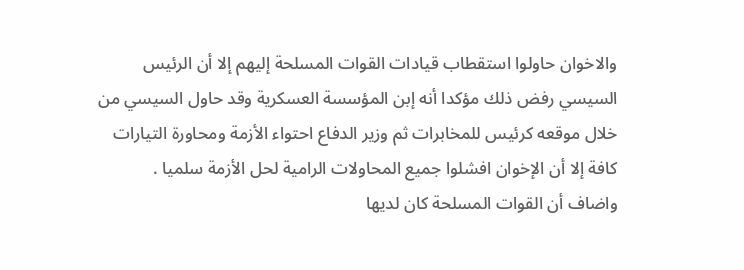والاخوان حاولوا استقطاب قيادات القوات المسلحة إليهم إلا أن الرئيس السيسي رفض ذلك مؤكدا أنه إبن المؤسسة العسكرية وقد حاول السيسي من خلال موقعه كرئيس للمخابرات ثم وزير الدفاع احتواء الأزمة ومحاورة التيارات كافة إلا أن الإخوان افشلوا جميع المحاولات الرامية لحل الأزمة سلميا .
واضاف أن القوات المسلحة كان لديها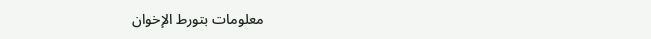معلومات بتورط الإخوان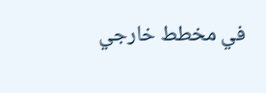في مخطط خارجي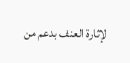لإثارة العنف بدعم من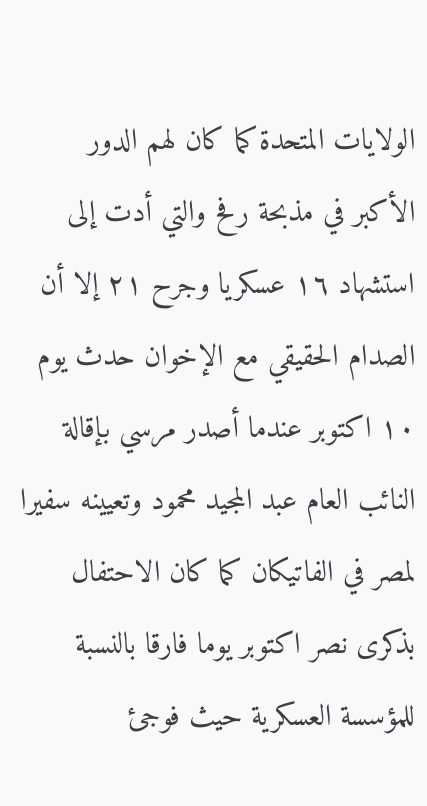الولايات المتحدة كما كان لهم الدور الأكبر في مذبحة رفح والتي أدت إلى استشهاد ١٦ عسكريا وجرح ٢١ إلا أن الصدام الحقيقي مع الإخوان حدث يوم ١٠ اكتوبر عندما أصدر مرسي بإقالة النائب العام عبد المجيد محمود وتعيينه سفيرا لمصر في الفاتيكان كما كان الاحتفال بذكرى نصر اكتوبر يوما فارقا بالنسبة للمؤسسة العسكرية حيث فوجئ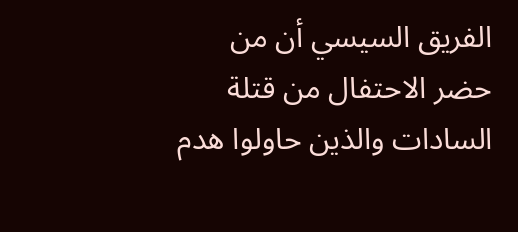الفريق السيسي أن من حضر الاحتفال من قتلة السادات والذين حاولوا هدم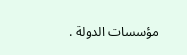مؤسسات الدولة .